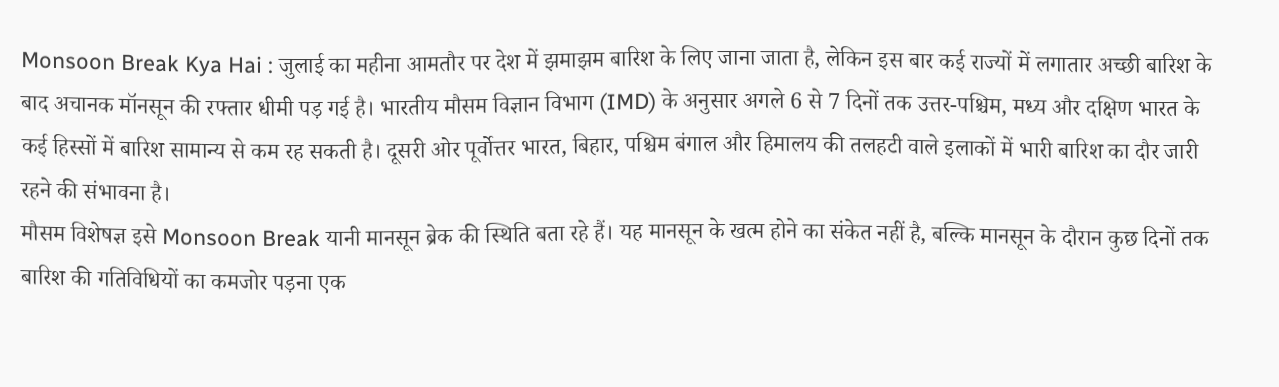Monsoon Break Kya Hai : जुलाई का महीना आमतौर पर देश में झमाझम बारिश के लिए जाना जाता है, लेकिन इस बार कई राज्यों में लगातार अच्छी बारिश के बाद अचानक मॉनसून की रफ्तार धीमी पड़ गई है। भारतीय मौसम विज्ञान विभाग (IMD) के अनुसार अगले 6 से 7 दिनों तक उत्तर-पश्चिम, मध्य और दक्षिण भारत के कई हिस्सों में बारिश सामान्य से कम रह सकती है। दूसरी ओर पूर्वोत्तर भारत, बिहार, पश्चिम बंगाल और हिमालय की तलहटी वाले इलाकों में भारी बारिश का दौर जारी रहने की संभावना है।
मौसम विशेषज्ञ इसे Monsoon Break यानी मानसून ब्रेक की स्थिति बता रहे हैं। यह मानसून के खत्म होने का संकेत नहीं है, बल्कि मानसून के दौरान कुछ दिनों तक बारिश की गतिविधियों का कमजोर पड़ना एक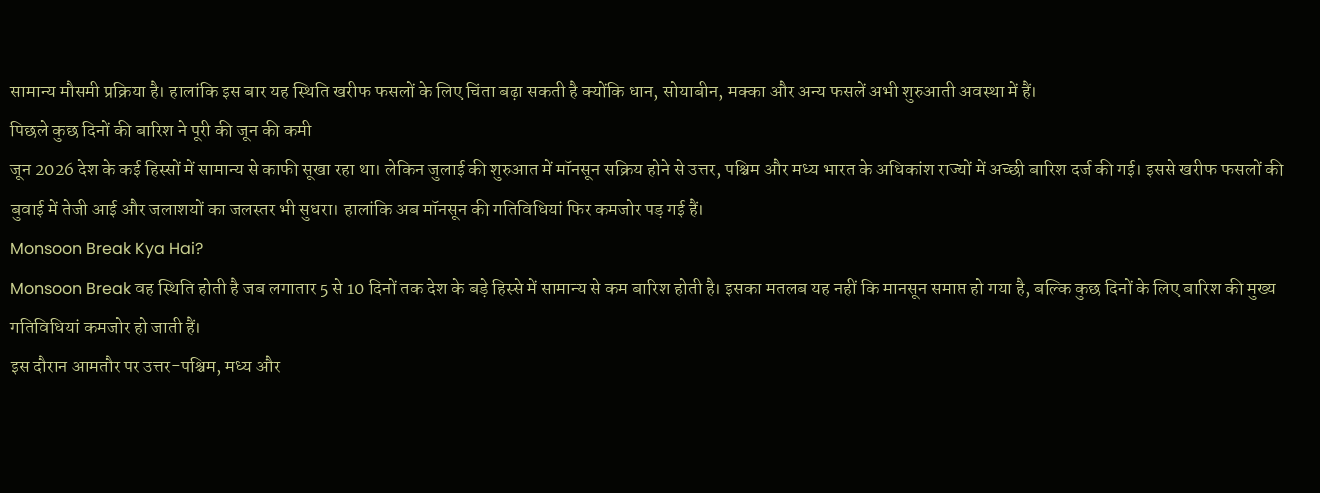सामान्य मौसमी प्रक्रिया है। हालांकि इस बार यह स्थिति खरीफ फसलों के लिए चिंता बढ़ा सकती है क्योंकि धान, सोयाबीन, मक्का और अन्य फसलें अभी शुरुआती अवस्था में हैं।
पिछले कुछ दिनों की बारिश ने पूरी की जून की कमी
जून 2026 देश के कई हिस्सों में सामान्य से काफी सूखा रहा था। लेकिन जुलाई की शुरुआत में मॉनसून सक्रिय होने से उत्तर, पश्चिम और मध्य भारत के अधिकांश राज्यों में अच्छी बारिश दर्ज की गई। इससे खरीफ फसलों की बुवाई में तेजी आई और जलाशयों का जलस्तर भी सुधरा। हालांकि अब मॉनसून की गतिविधियां फिर कमजोर पड़ गई हैं।
Monsoon Break Kya Hai?
Monsoon Break वह स्थिति होती है जब लगातार 5 से 10 दिनों तक देश के बड़े हिस्से में सामान्य से कम बारिश होती है। इसका मतलब यह नहीं कि मानसून समाप्त हो गया है, बल्कि कुछ दिनों के लिए बारिश की मुख्य गतिविधियां कमजोर हो जाती हैं।
इस दौरान आमतौर पर उत्तर-पश्चिम, मध्य और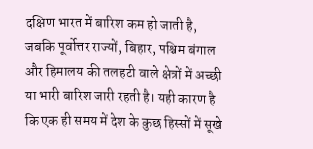दक्षिण भारत में बारिश कम हो जाती है, जबकि पूर्वोत्तर राज्यों, बिहार, पश्चिम बंगाल और हिमालय की तलहटी वाले क्षेत्रों में अच्छी या भारी बारिश जारी रहती है। यही कारण है कि एक ही समय में देश के कुछ हिस्सों में सूखे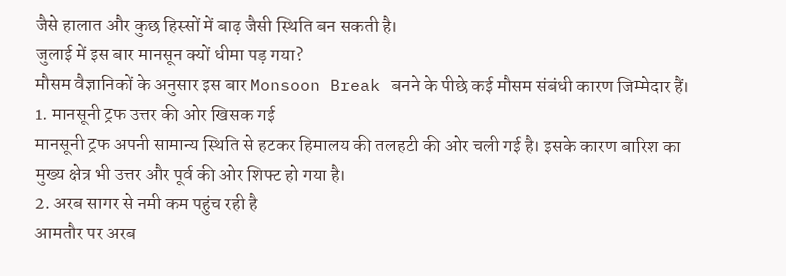जैसे हालात और कुछ हिस्सों में बाढ़ जैसी स्थिति बन सकती है।
जुलाई में इस बार मानसून क्यों धीमा पड़ गया?
मौसम वैज्ञानिकों के अनुसार इस बार Monsoon Break बनने के पीछे कई मौसम संबंधी कारण जिम्मेदार हैं।
1. मानसूनी ट्रफ उत्तर की ओर खिसक गई
मानसूनी ट्रफ अपनी सामान्य स्थिति से हटकर हिमालय की तलहटी की ओर चली गई है। इसके कारण बारिश का मुख्य क्षेत्र भी उत्तर और पूर्व की ओर शिफ्ट हो गया है।
2. अरब सागर से नमी कम पहुंच रही है
आमतौर पर अरब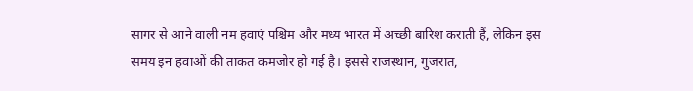सागर से आने वाली नम हवाएं पश्चिम और मध्य भारत में अच्छी बारिश कराती हैं, लेकिन इस समय इन हवाओं की ताकत कमजोर हो गई है। इससे राजस्थान, गुजरात,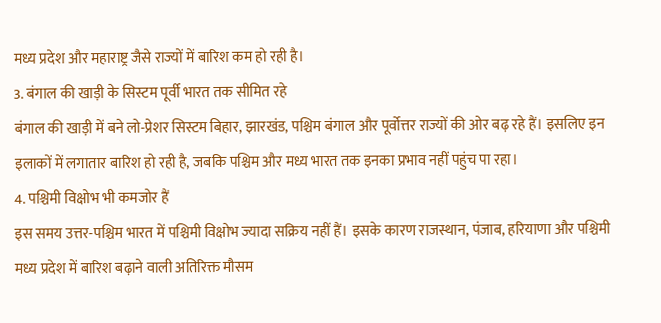मध्य प्रदेश और महाराष्ट्र जैसे राज्यों में बारिश कम हो रही है।
3. बंगाल की खाड़ी के सिस्टम पूर्वी भारत तक सीमित रहे
बंगाल की खाड़ी में बने लो-प्रेशर सिस्टम बिहार, झारखंड, पश्चिम बंगाल और पूर्वोत्तर राज्यों की ओर बढ़ रहे हैं। इसलिए इन इलाकों में लगातार बारिश हो रही है, जबकि पश्चिम और मध्य भारत तक इनका प्रभाव नहीं पहुंच पा रहा।
4. पश्चिमी विक्षोभ भी कमजोर हैं
इस समय उत्तर-पश्चिम भारत में पश्चिमी विक्षोभ ज्यादा सक्रिय नहीं हैं। इसके कारण राजस्थान, पंजाब, हरियाणा और पश्चिमी मध्य प्रदेश में बारिश बढ़ाने वाली अतिरिक्त मौसम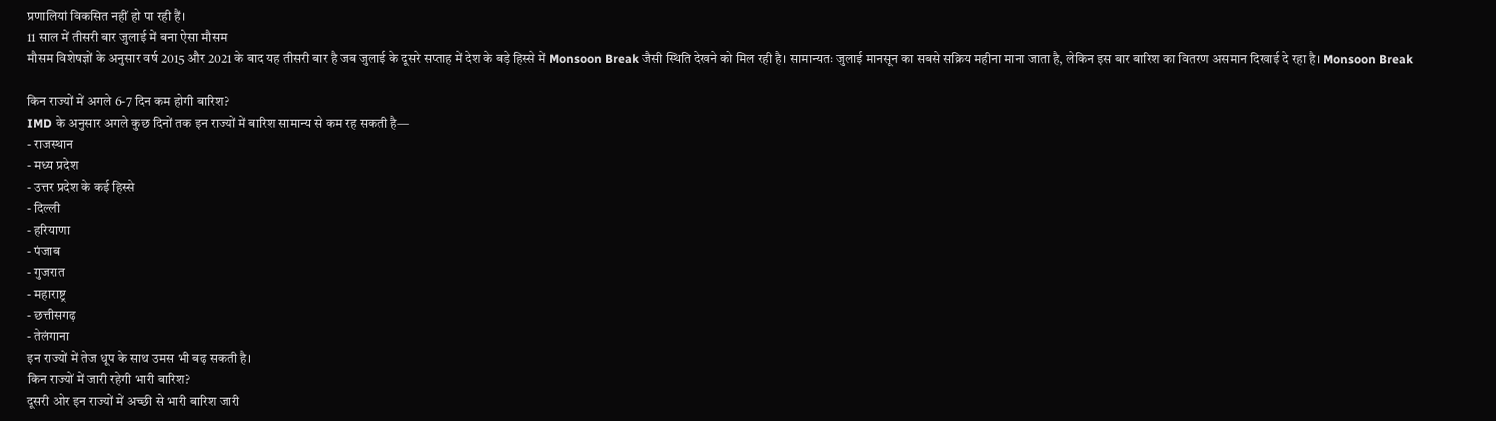प्रणालियां विकसित नहीं हो पा रही हैं।
11 साल में तीसरी बार जुलाई में बना ऐसा मौसम
मौसम विशेषज्ञों के अनुसार वर्ष 2015 और 2021 के बाद यह तीसरी बार है जब जुलाई के दूसरे सप्ताह में देश के बड़े हिस्से में Monsoon Break जैसी स्थिति देखने को मिल रही है। सामान्यतः जुलाई मानसून का सबसे सक्रिय महीना माना जाता है, लेकिन इस बार बारिश का वितरण असमान दिखाई दे रहा है। Monsoon Break

किन राज्यों में अगले 6-7 दिन कम होगी बारिश?
IMD के अनुसार अगले कुछ दिनों तक इन राज्यों में बारिश सामान्य से कम रह सकती है—
- राजस्थान
- मध्य प्रदेश
- उत्तर प्रदेश के कई हिस्से
- दिल्ली
- हरियाणा
- पंजाब
- गुजरात
- महाराष्ट्र
- छत्तीसगढ़
- तेलंगाना
इन राज्यों में तेज धूप के साथ उमस भी बढ़ सकती है।
किन राज्यों में जारी रहेगी भारी बारिश?
दूसरी ओर इन राज्यों में अच्छी से भारी बारिश जारी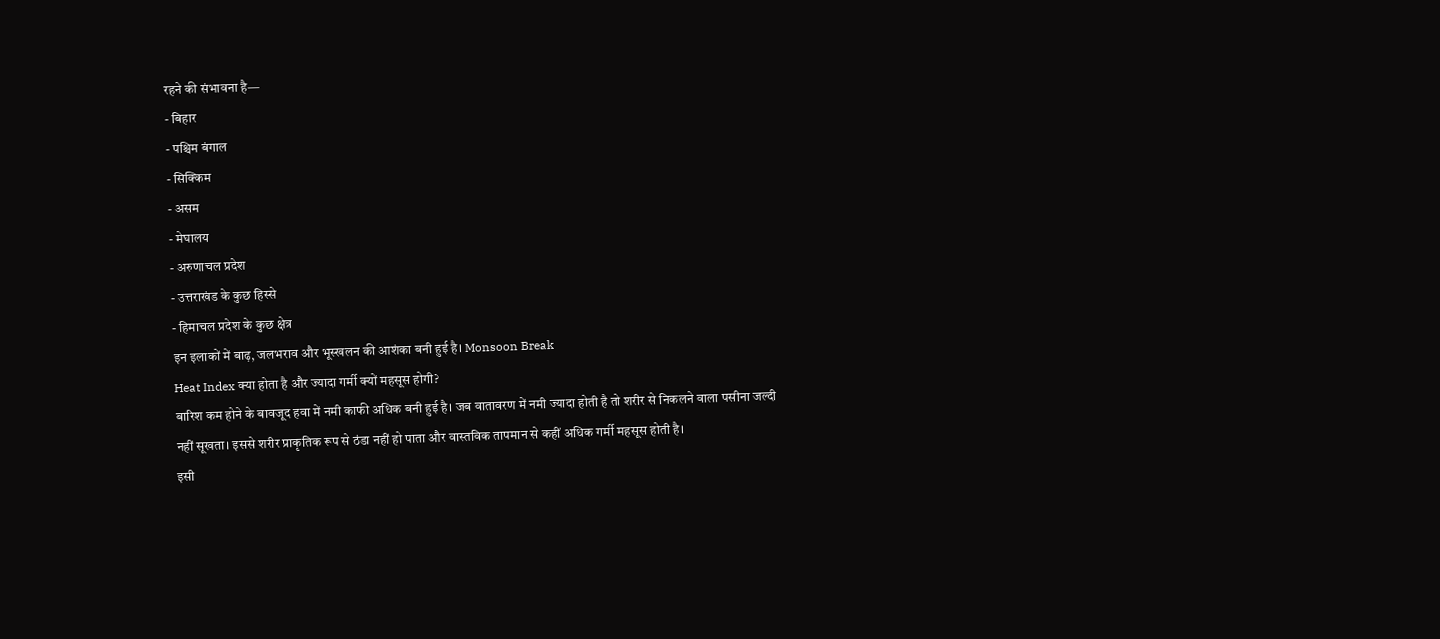रहने की संभावना है—
- बिहार
- पश्चिम बंगाल
- सिक्किम
- असम
- मेघालय
- अरुणाचल प्रदेश
- उत्तराखंड के कुछ हिस्से
- हिमाचल प्रदेश के कुछ क्षेत्र
इन इलाकों में बाढ़, जलभराव और भूस्खलन की आशंका बनी हुई है। Monsoon Break
Heat Index क्या होता है और ज्यादा गर्मी क्यों महसूस होगी?
बारिश कम होने के बावजूद हवा में नमी काफी अधिक बनी हुई है। जब वातावरण में नमी ज्यादा होती है तो शरीर से निकलने वाला पसीना जल्दी नहीं सूखता। इससे शरीर प्राकृतिक रूप से ठंडा नहीं हो पाता और वास्तविक तापमान से कहीं अधिक गर्मी महसूस होती है।
इसी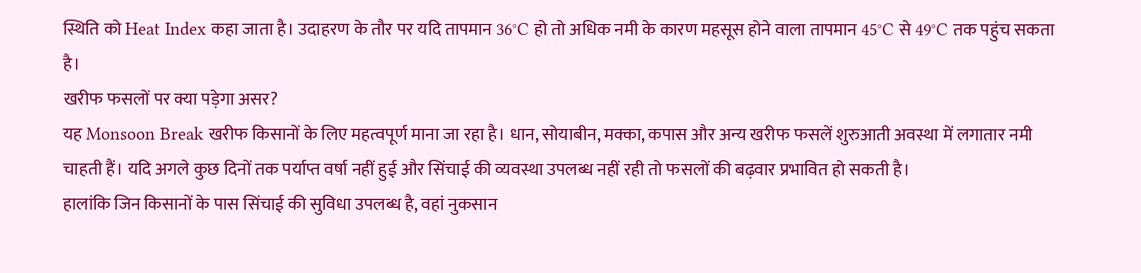स्थिति को Heat Index कहा जाता है। उदाहरण के तौर पर यदि तापमान 36°C हो तो अधिक नमी के कारण महसूस होने वाला तापमान 45°C से 49°C तक पहुंच सकता है।
खरीफ फसलों पर क्या पड़ेगा असर?
यह Monsoon Break खरीफ किसानों के लिए महत्वपूर्ण माना जा रहा है। धान, सोयाबीन, मक्का, कपास और अन्य खरीफ फसलें शुरुआती अवस्था में लगातार नमी चाहती हैं। यदि अगले कुछ दिनों तक पर्याप्त वर्षा नहीं हुई और सिंचाई की व्यवस्था उपलब्ध नहीं रही तो फसलों की बढ़वार प्रभावित हो सकती है।
हालांकि जिन किसानों के पास सिंचाई की सुविधा उपलब्ध है, वहां नुकसान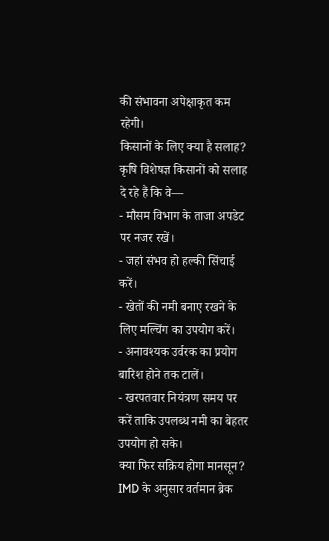की संभावना अपेक्षाकृत कम रहेगी।
किसानों के लिए क्या है सलाह?
कृषि विशेषज्ञ किसानों को सलाह दे रहे हैं कि वे—
- मौसम विभाग के ताजा अपडेट पर नजर रखें।
- जहां संभव हो हल्की सिंचाई करें।
- खेतों की नमी बनाए रखने के लिए मल्चिंग का उपयोग करें।
- अनावश्यक उर्वरक का प्रयोग बारिश होने तक टालें।
- खरपतवार नियंत्रण समय पर करें ताकि उपलब्ध नमी का बेहतर उपयोग हो सके।
क्या फिर सक्रिय होगा मानसून?
IMD के अनुसार वर्तमान ब्रेक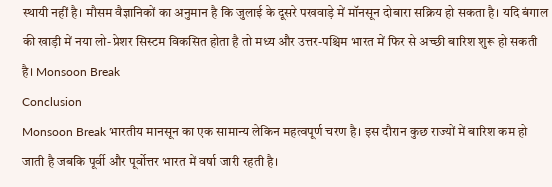स्थायी नहीं है। मौसम वैज्ञानिकों का अनुमान है कि जुलाई के दूसरे पखवाड़े में मॉनसून दोबारा सक्रिय हो सकता है। यदि बंगाल की खाड़ी में नया लो-प्रेशर सिस्टम विकसित होता है तो मध्य और उत्तर-पश्चिम भारत में फिर से अच्छी बारिश शुरू हो सकती है। Monsoon Break
Conclusion
Monsoon Break भारतीय मानसून का एक सामान्य लेकिन महत्वपूर्ण चरण है। इस दौरान कुछ राज्यों में बारिश कम हो जाती है जबकि पूर्वी और पूर्वोत्तर भारत में वर्षा जारी रहती है।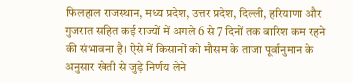फिलहाल राजस्थान, मध्य प्रदेश, उत्तर प्रदेश, दिल्ली, हरियाणा और गुजरात सहित कई राज्यों में अगले 6 से 7 दिनों तक बारिश कम रहने की संभावना है। ऐसे में किसानों को मौसम के ताजा पूर्वानुमान के अनुसार खेती से जुड़े निर्णय लेने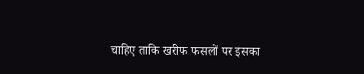चाहिए ताकि खरीफ फसलों पर इसका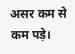असर कम से कम पड़े।